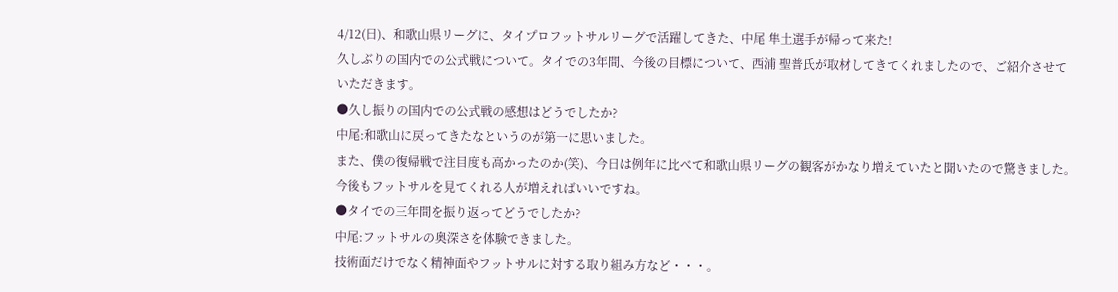4/12(日)、和歌山県リーグに、タイプロフットサルリーグで活躍してきた、中尾 隼土選手が帰って来た!
久しぶりの国内での公式戦について。タイでの3年間、今後の目標について、西浦 聖普氏が取材してきてくれましたので、ご紹介させていただきます。
●久し振りの国内での公式戦の感想はどうでしたか?
中尾:和歌山に戻ってきたなというのが第一に思いました。
また、僕の復帰戦で注目度も高かったのか(笑)、今日は例年に比べて和歌山県リーグの観客がかなり増えていたと聞いたので驚きました。今後もフットサルを見てくれる人が増えればいいですね。
●タイでの三年間を振り返ってどうでしたか?
中尾:フットサルの奥深さを体験できました。
技術面だけでなく精神面やフットサルに対する取り組み方など・・・。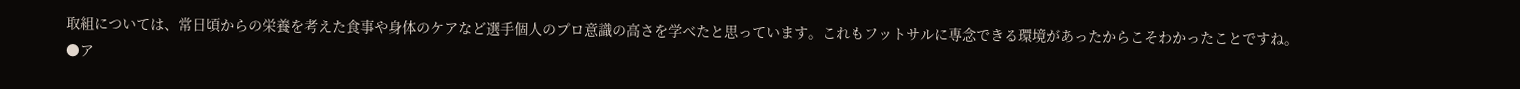取組については、常日頃からの栄養を考えた食事や身体のケアなど選手個人のプロ意識の高さを学べたと思っています。これもフットサルに専念できる環境があったからこそわかったことですね。
●ア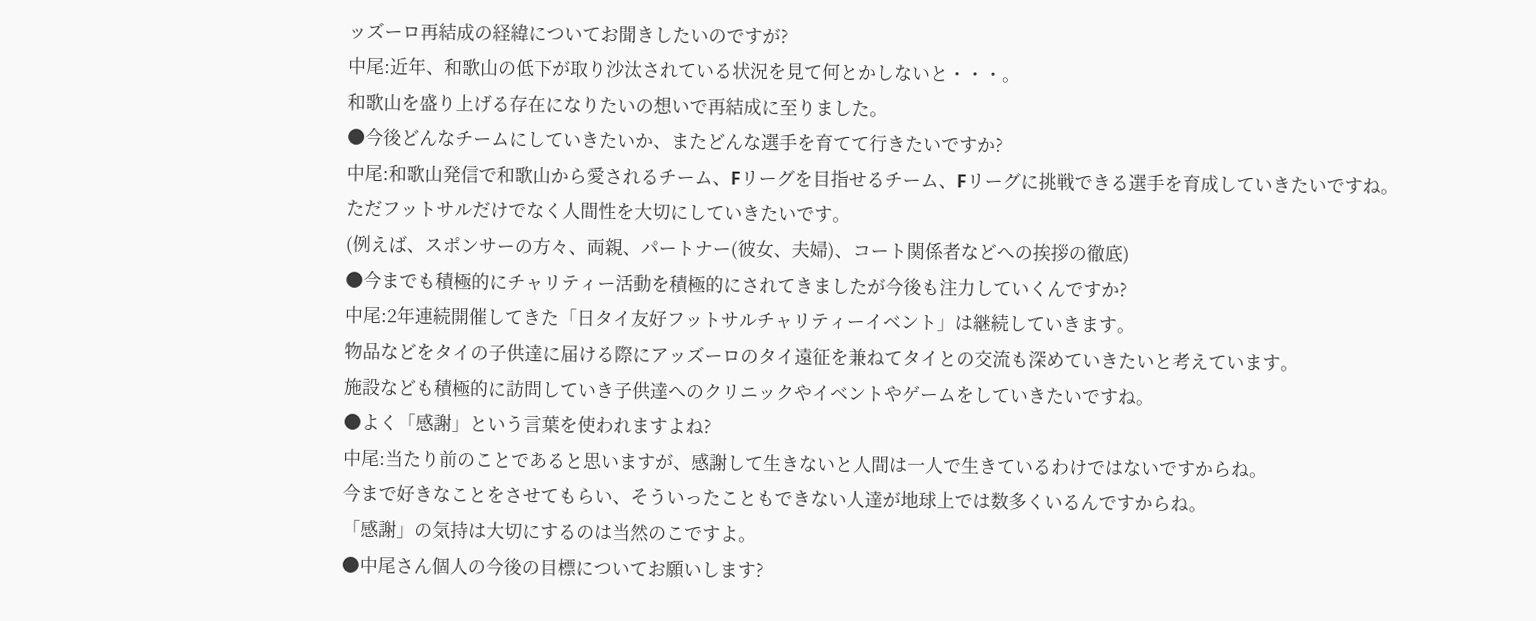ッズーロ再結成の経緯についてお聞きしたいのですが?
中尾:近年、和歌山の低下が取り沙汰されている状況を見て何とかしないと・・・。
和歌山を盛り上げる存在になりたいの想いで再結成に至りました。
●今後どんなチームにしていきたいか、またどんな選手を育てて行きたいですか?
中尾:和歌山発信で和歌山から愛されるチーム、Fリーグを目指せるチーム、Fリーグに挑戦できる選手を育成していきたいですね。
ただフットサルだけでなく人間性を大切にしていきたいです。
(例えば、スポンサーの方々、両親、パートナー(彼女、夫婦)、コート関係者などへの挨拶の徹底)
●今までも積極的にチャリティー活動を積極的にされてきましたが今後も注力していくんですか?
中尾:2年連続開催してきた「日タイ友好フットサルチャリティーイベント」は継続していきます。
物品などをタイの子供達に届ける際にアッズーロのタイ遠征を兼ねてタイとの交流も深めていきたいと考えています。
施設なども積極的に訪問していき子供達へのクリニックやイベントやゲームをしていきたいですね。
●よく「感謝」という言葉を使われますよね?
中尾:当たり前のことであると思いますが、感謝して生きないと人間は一人で生きているわけではないですからね。
今まで好きなことをさせてもらい、そういったこともできない人達が地球上では数多くいるんですからね。
「感謝」の気持は大切にするのは当然のこですよ。
●中尾さん個人の今後の目標についてお願いします?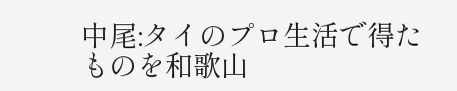中尾:タイのプロ生活で得たものを和歌山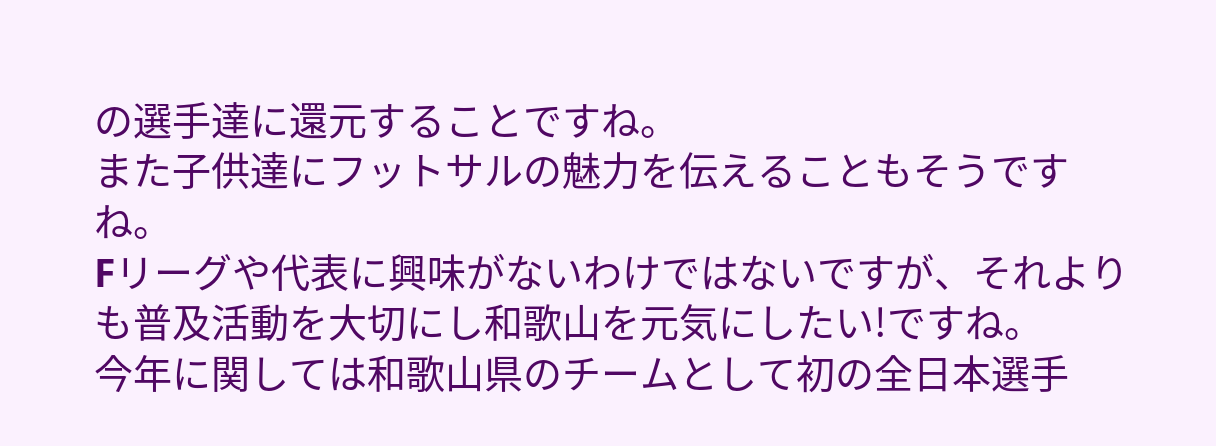の選手達に還元することですね。
また子供達にフットサルの魅力を伝えることもそうですね。
Fリーグや代表に興味がないわけではないですが、それよりも普及活動を大切にし和歌山を元気にしたい!ですね。
今年に関しては和歌山県のチームとして初の全日本選手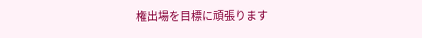権出場を目標に頑張ります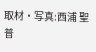取材・写真:西浦 聖普